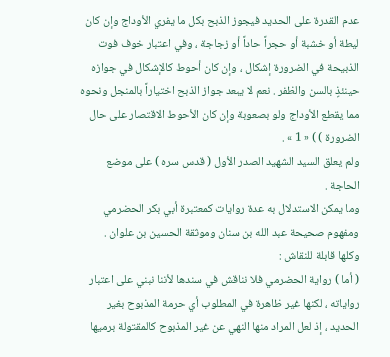عدم القدرة على الحديد فيجوز الذبح بكل ما يفري الأوداج وإن كان ليطة أو خشبة أو حجراً حاداً أو زجاجة ، وفي اعتبار خوف فوت الذبيحة في الضرورة إشكال ، وإن كان أحوط كالإشكال في جوازه حينئذٍ بالسن والظفر . نعم لا يبعد جواز الذبح اختياراً بالمنجل ونحوه مما يقطع الأوداج ولو بصعوبة وإن كان الأحوط الاقتصار على حال الضرورة ) ) « 1 » .
ولم يعلق السيد الشهيد الصدر الأول ( قدس سره ) على موضع الحاجة .
وما يمكن الاستدلال به عدة روايات كمعتبرة أبي بكر الحضرمي ومفهوم صحيحة عبد الله بن سنان وموثقة الحسين بن علوان .
وكلها قابلة للنقاش :
( أما ) رواية الحضرمي فلا نناقش في سندها لأننا نبني على اعتبار رواياته ، لكنها غير ظاهرة في المطلوب أي حرمة المذبوح بغير الحديد ، إذ لعل المراد منها النهي عن غير المذبوح كالمقتولة برميها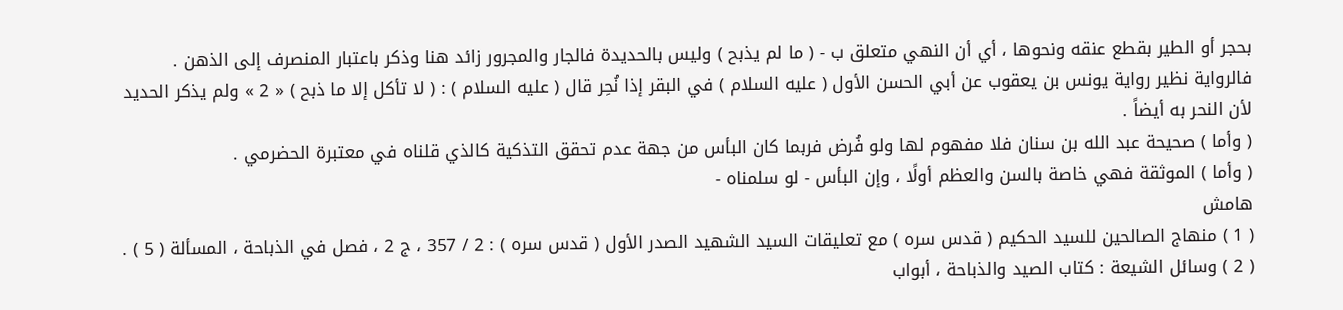بحجر أو الطير بقطع عنقه ونحوها ، أي أن النهي متعلق ب - ( ما لم يذبح ) وليس بالحديدة فالجار والمجرور زائد هنا وذكر باعتبار المنصرف إلى الذهن .
فالرواية نظير رواية يونس بن يعقوب عن أبي الحسن الأول ( عليه السلام ) في البقر إذا نُحِر قال ( عليه السلام ) : ( لا تأكل إلا ما ذبح ) « 2 » ولم يذكر الحديد لأن النحر به أيضاً .
( وأما ) صحيحة عبد الله بن سنان فلا مفهوم لها ولو فُرض فربما كان البأس من جهة عدم تحقق التذكية كالذي قلناه في معتبرة الحضرمي .
( وأما ) الموثقة فهي خاصة بالسن والعظم أولًا ، وإن البأس - لو سلمناه -
هامش
( 1 ) منهاج الصالحين للسيد الحكيم ( قدس سره ) مع تعليقات السيد الشهيد الصدر الأول ( قدس سره ) : 2 / 357 ، ج 2 ، فصل في الذباحة ، المسألة ( 5 ) .
( 2 ) وسائل الشيعة : كتاب الصيد والذباحة ، أبواب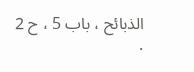الذبائح ، باب 5 ، ح 2 .